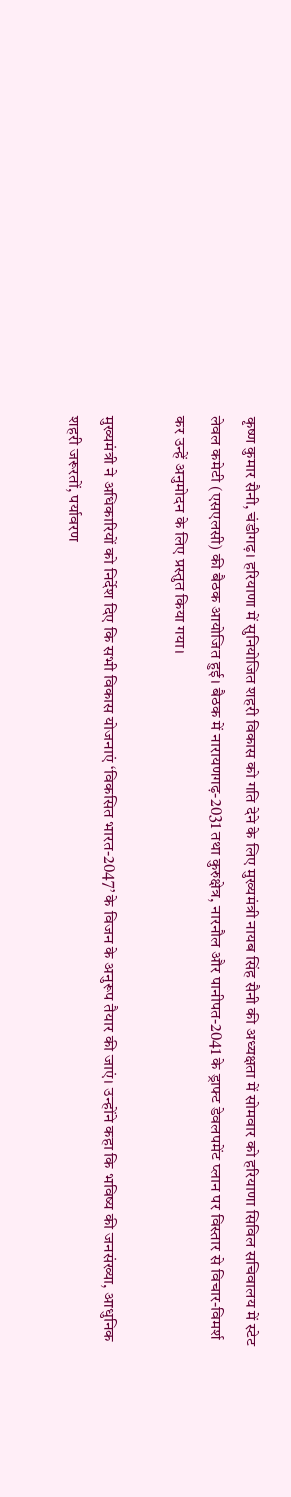कृष्ण कुमार सैनी, चंडीगढ़। हरियाणा में सुनियोजित शहरी विकास को गति देने के लिए मुख्यमंत्री नायब सिंह सैनी की अध्यक्षता में सोमवार को हरियाणा सिविल सचिवालय में स्टेट लेवल कमेटी (एसएलसी) की बैठक आयोजित हुई। बैठक में नारायणगढ़-2031 तथा कुरुक्षेत्र, नारनौल और पानीपत-2041 के ड्राफ्ट डेवलपमेंट प्लान पर विस्तार से विचार-विमर्श कर उन्हें अनुमोदन के लिए प्रस्तुत किया गया।

मुख्यमंत्री ने अधिकारियों को निर्देश दिए कि सभी विकास योजनाएं ‘विकसित भारत-2047’ के विजन के अनुरूप तैयार की जाएं। उन्होंने कहा कि भविष्य की जनसंख्या, आधुनिक शहरी जरूरतों, पर्यावरण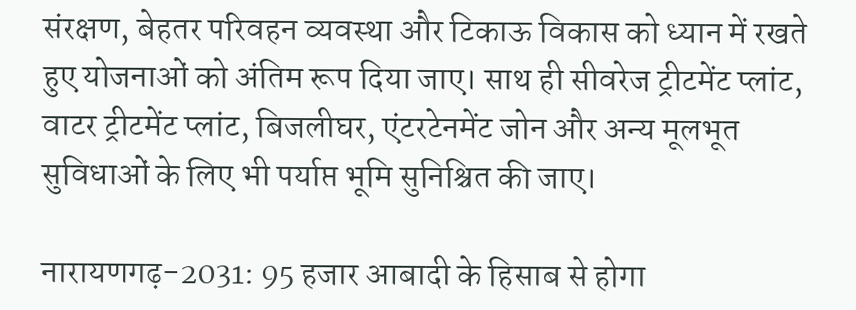संरक्षण, बेहतर परिवहन व्यवस्था और टिकाऊ विकास को ध्यान में रखते हुए योजनाओं को अंतिम रूप दिया जाए। साथ ही सीवरेज ट्रीटमेंट प्लांट, वाटर ट्रीटमेंट प्लांट, बिजलीघर, एंटरटेनमेंट जोन और अन्य मूलभूत सुविधाओं के लिए भी पर्याप्त भूमि सुनिश्चित की जाए।

नारायणगढ़-2031: 95 हजार आबादी के हिसाब से होगा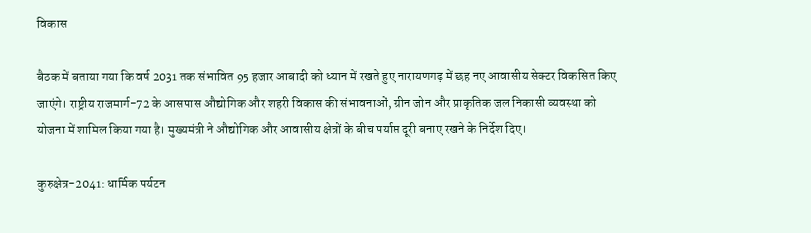विकास

बैठक में बताया गया कि वर्ष 2031 तक संभावित 95 हजार आबादी को ध्यान में रखते हुए नारायणगढ़ में छह नए आवासीय सेक्टर विकसित किए जाएंगे। राष्ट्रीय राजमार्ग-72 के आसपास औद्योगिक और शहरी विकास की संभावनाओं, ग्रीन जोन और प्राकृतिक जल निकासी व्यवस्था को योजना में शामिल किया गया है। मुख्यमंत्री ने औद्योगिक और आवासीय क्षेत्रों के बीच पर्याप्त दूरी बनाए रखने के निर्देश दिए।

कुरुक्षेत्र-2041: धार्मिक पर्यटन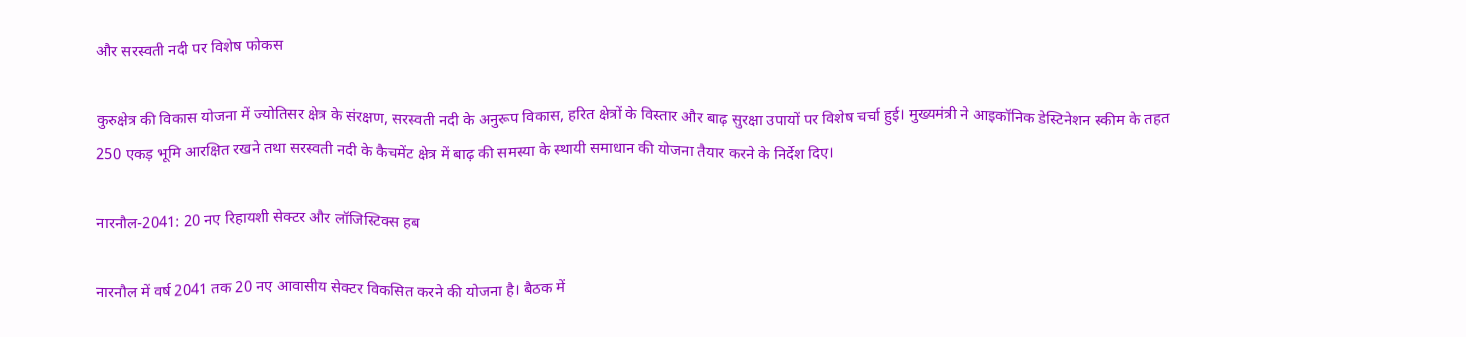और सरस्वती नदी पर विशेष फोकस

कुरुक्षेत्र की विकास योजना में ज्योतिसर क्षेत्र के संरक्षण, सरस्वती नदी के अनुरूप विकास, हरित क्षेत्रों के विस्तार और बाढ़ सुरक्षा उपायों पर विशेष चर्चा हुई। मुख्यमंत्री ने आइकॉनिक डेस्टिनेशन स्कीम के तहत 250 एकड़ भूमि आरक्षित रखने तथा सरस्वती नदी के कैचमेंट क्षेत्र में बाढ़ की समस्या के स्थायी समाधान की योजना तैयार करने के निर्देश दिए।

नारनौल-2041: 20 नए रिहायशी सेक्टर और लॉजिस्टिक्स हब

नारनौल में वर्ष 2041 तक 20 नए आवासीय सेक्टर विकसित करने की योजना है। बैठक में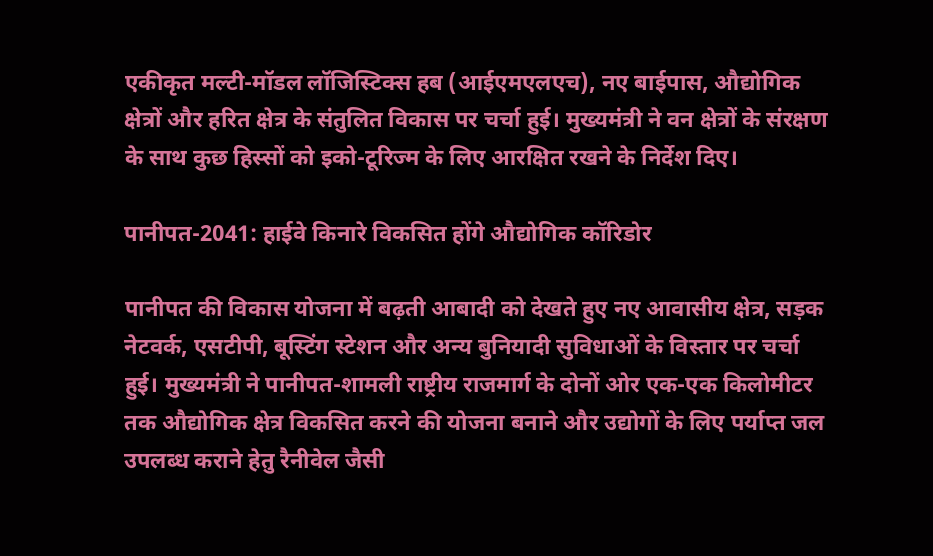एकीकृत मल्टी-मॉडल लॉजिस्टिक्स हब (आईएमएलएच), नए बाईपास, औद्योगिक क्षेत्रों और हरित क्षेत्र के संतुलित विकास पर चर्चा हुई। मुख्यमंत्री ने वन क्षेत्रों के संरक्षण के साथ कुछ हिस्सों को इको-टूरिज्म के लिए आरक्षित रखने के निर्देश दिए।

पानीपत-2041: हाईवे किनारे विकसित होंगे औद्योगिक कॉरिडोर

पानीपत की विकास योजना में बढ़ती आबादी को देखते हुए नए आवासीय क्षेत्र, सड़क नेटवर्क, एसटीपी, बूस्टिंग स्टेशन और अन्य बुनियादी सुविधाओं के विस्तार पर चर्चा हुई। मुख्यमंत्री ने पानीपत-शामली राष्ट्रीय राजमार्ग के दोनों ओर एक-एक किलोमीटर तक औद्योगिक क्षेत्र विकसित करने की योजना बनाने और उद्योगों के लिए पर्याप्त जल उपलब्ध कराने हेतु रैनीवेल जैसी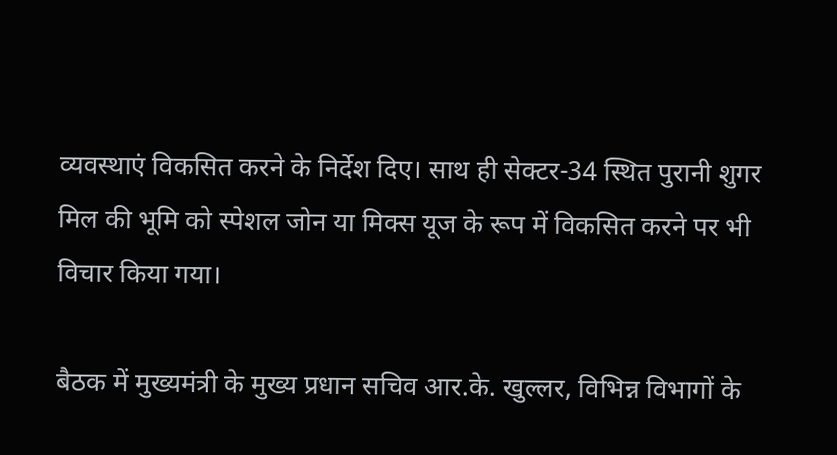व्यवस्थाएं विकसित करने के निर्देश दिए। साथ ही सेक्टर-34 स्थित पुरानी शुगर मिल की भूमि को स्पेशल जोन या मिक्स यूज के रूप में विकसित करने पर भी विचार किया गया।

बैठक में मुख्यमंत्री के मुख्य प्रधान सचिव आर.के. खुल्लर, विभिन्न विभागों के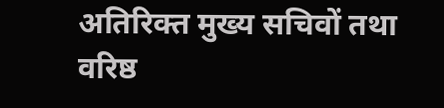अतिरिक्त मुख्य सचिवों तथा वरिष्ठ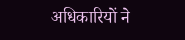अधिकारियों ने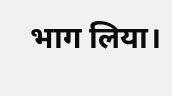भाग लिया।